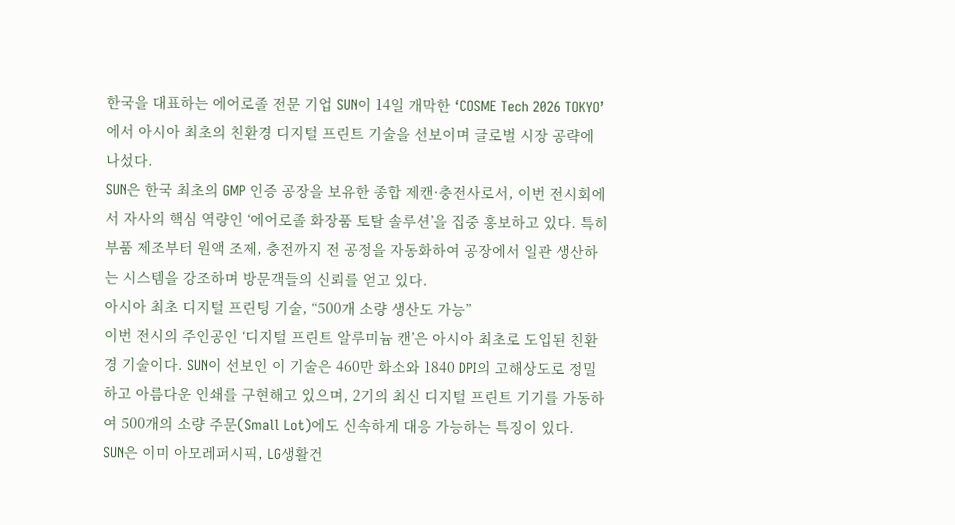한국을 대표하는 에어로졸 전문 기업 SUN이 14일 개막한 ‘COSME Tech 2026 TOKYO’에서 아시아 최초의 친환경 디지털 프린트 기술을 선보이며 글로벌 시장 공략에 나섰다.
SUN은 한국 최초의 GMP 인증 공장을 보유한 종합 제캔·충전사로서, 이번 전시회에서 자사의 핵심 역량인 ‘에어로졸 화장품 토탈 솔루션’을 집중 홍보하고 있다. 특히 부품 제조부터 원액 조제, 충전까지 전 공정을 자동화하여 공장에서 일관 생산하는 시스템을 강조하며 방문객들의 신뢰를 얻고 있다.
아시아 최초 디지털 프린팅 기술, “500개 소량 생산도 가능”
이번 전시의 주인공인 ‘디지털 프린트 알루미늄 캔’은 아시아 최초로 도입된 친환경 기술이다. SUN이 선보인 이 기술은 460만 화소와 1840 DPI의 고해상도로 정밀하고 아름다운 인쇄를 구현해고 있으며, 2기의 최신 디지털 프린트 기기를 가동하여 500개의 소량 주문(Small Lot)에도 신속하게 대응 가능하는 특징이 있다.
SUN은 이미 아모레퍼시픽, LG생활건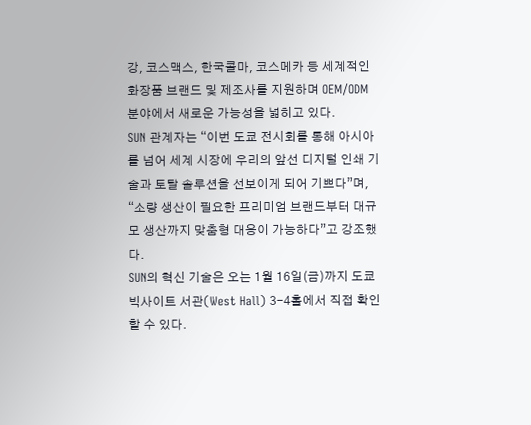강, 코스맥스, 한국콜마, 코스메카 등 세계적인 화장품 브랜드 및 제조사를 지원하며 OEM/ODM 분야에서 새로운 가능성을 넓히고 있다.
SUN 관계자는 “이번 도쿄 전시회를 통해 아시아를 넘어 세계 시장에 우리의 앞선 디지털 인쇄 기술과 토탈 솔루션을 선보이게 되어 기쁘다”며, “소량 생산이 필요한 프리미엄 브랜드부터 대규모 생산까지 맞춤형 대응이 가능하다”고 강조했다.
SUN의 혁신 기술은 오는 1월 16일(금)까지 도쿄 빅사이트 서관(West Hall) 3-4홀에서 직접 확인할 수 있다.